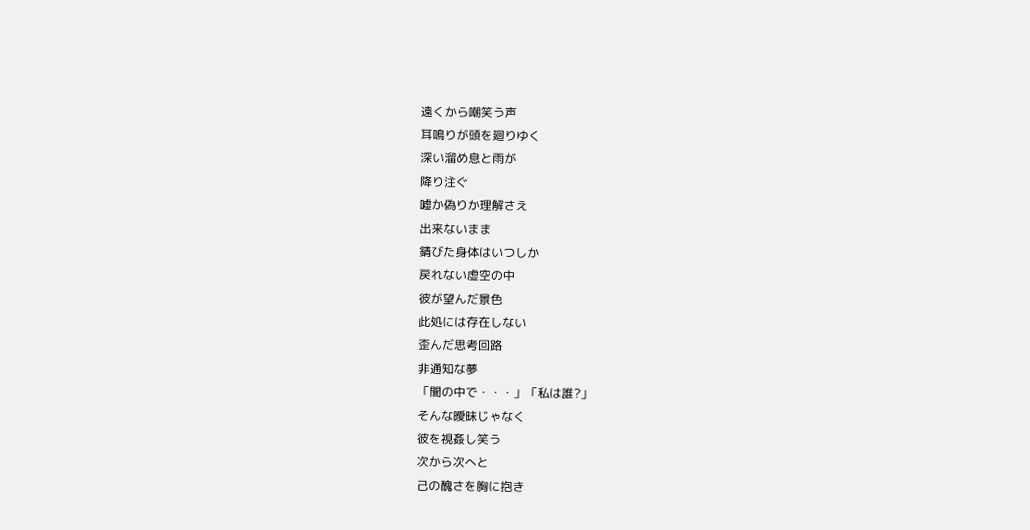遠くから嘲笑う声
耳鳴りが頭を廻りゆく
深い溜め息と雨が
降り注ぐ
嘘か偽りか理解さえ
出来ないまま
錆びた身体はいつしか
戻れない虚空の中
彼が望んだ景色
此処には存在しない
歪んだ思考回路
非通知な夢
「闇の中で・・・」「私は誰?」
そんな曖昧じゃなく
彼を視姦し笑う
次から次へと
己の醜さを胸に抱き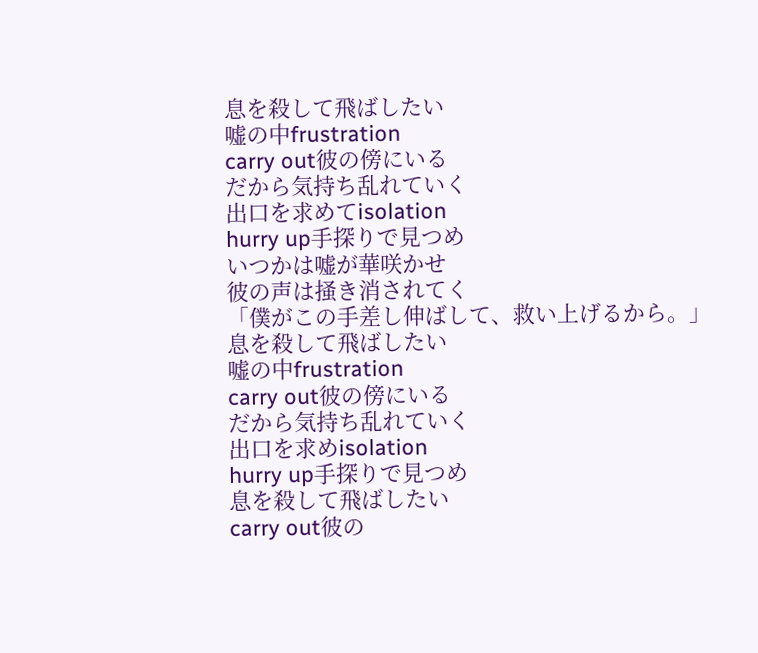息を殺して飛ばしたい
嘘の中frustration
carry out彼の傍にいる
だから気持ち乱れていく
出口を求めてisolation
hurry up手探りで見つめ
いつかは嘘が華咲かせ
彼の声は掻き消されてく
「僕がこの手差し伸ばして、救い上げるから。」
息を殺して飛ばしたい
嘘の中frustration
carry out彼の傍にいる
だから気持ち乱れていく
出口を求めisolation
hurry up手探りで見つめ
息を殺して飛ばしたい
carry out彼の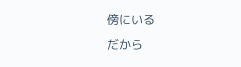傍にいる
だから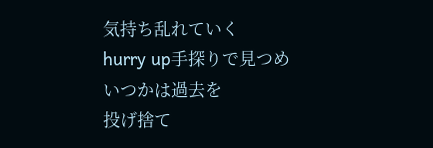気持ち乱れていく
hurry up手探りで見つめ
いつかは過去を
投げ捨て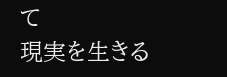て
現実を生きる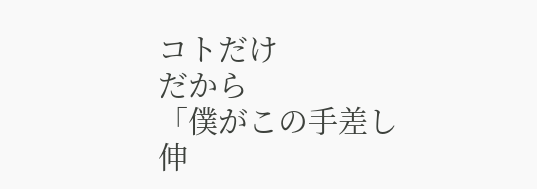コトだけ
だから
「僕がこの手差し伸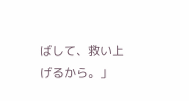ばして、救い上げるから。」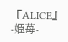『ALICE』
-姫苺-